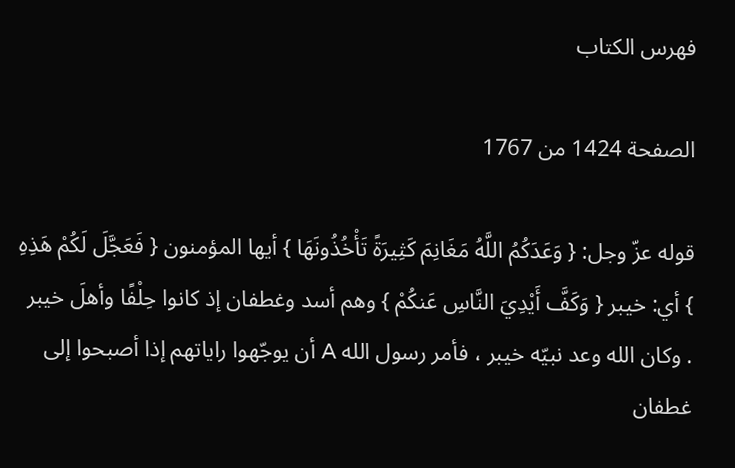فهرس الكتاب

الصفحة 1424 من 1767

قوله عزّ وجل: { وَعَدَكُمُ اللَّهُ مَغَانِمَ كَثِيرَةً تَأْخُذُونَهَا } أيها المؤمنون { فَعَجَّلَ لَكُمْ هَذِهِ } أي: خيبر { وَكَفَّ أَيْدِيَ النَّاسِ عَنكُمْ } وهم أسد وغطفان إذ كانوا حِلْفًا وأهلَ خيبر . وكان الله وعد نبيّه خيبر ، فأمر رسول الله A أن يوجّهوا راياتهم إذا أصبحوا إلى غطفان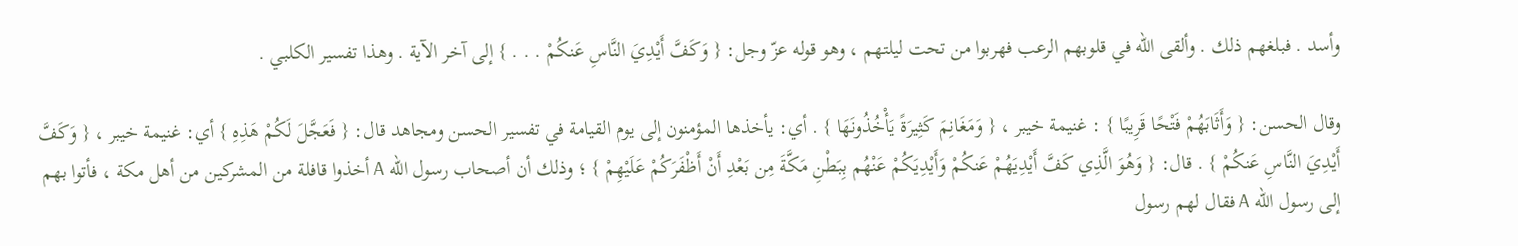وأسد . فبلغهم ذلك . وألقى الله في قلوبهم الرعب فهربوا من تحت ليلتهم ، وهو قوله عزّ وجل: { وَكَفَّ أَيْدِيَ النَّاسِ عَنكُمْ . . . } إلى آخر الآية . وهذا تفسير الكلبي .

وقال الحسن: { وَأَثَابَهُمْ فَتْحًا قَرِيبًا } : غنيمة خيبر ، { وَمَغَانِمَ كَثِيرَةً يَأْخُذُونَهَا } . أي: يأخذها المؤمنون إلى يوم القيامة في تفسير الحسن ومجاهد قال: { فَعَجَّلَ لَكُمْ هَذِهِ } أي: غنيمة خيبر ، { وَكَفَّ أَيْدِيَ النَّاسِ عَنكُمْ } . قال: { وَهُوَ الَّذِي كَفَّ أَيْدِيَهُمْ عَنكُمْ وَأَيْدِيَكُمْ عَنْهُم بِبَطْنِ مَكَّةَ مِن بَعْدِ أَنْ أَظْفَرَكُمْ عَلَيْهِمْ } ؛ وذلك أن أصحاب رسول الله A أخذوا قافلة من المشركين من أهل مكة ، فأتوا بهم إلى رسول الله A فقال لهم رسول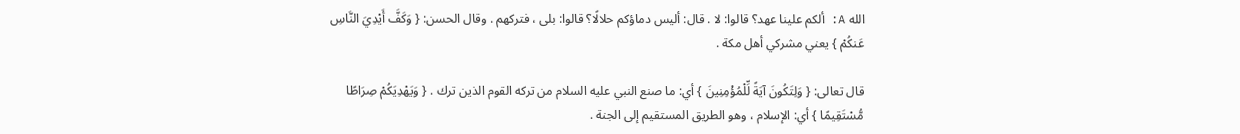الله A: ألكم علينا عهد؟ قالوا: لا . قال: أليس دماؤكم حلالًا؟ قالوا: بلى ، فتركهم . وقال الحسن: { وَكَفَّ أَيْدِيَ النَّاسِ عَنكُمْ } يعني مشركي أهل مكة .

قال تعالى: { وَلِتَكُونَ آيَةً لِّلْمُؤْمِنِينَ } أي: ما صنع النبي عليه السلام من تركه القوم الذين ترك . { وَيَهْدِيَكُمْ صِرَاطًا مُّسْتَقِيمًا } أي: الإسلام ، وهو الطريق المستقيم إلى الجنة .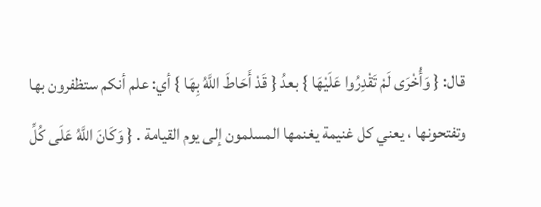قال: { وَأُخْرَى لَمْ تَقْدِرُوا عَلَيْهَا } بعدُ { قَدْ أَحَاطَ اللَّهُ بِهَا } أي: علم أنكم ستظفرون بها وتفتحونها ، يعني كل غنيمة يغنمها المسلمون إلى يوم القيامة . { وَكَانَ اللَّهُ عَلَى كُلِّ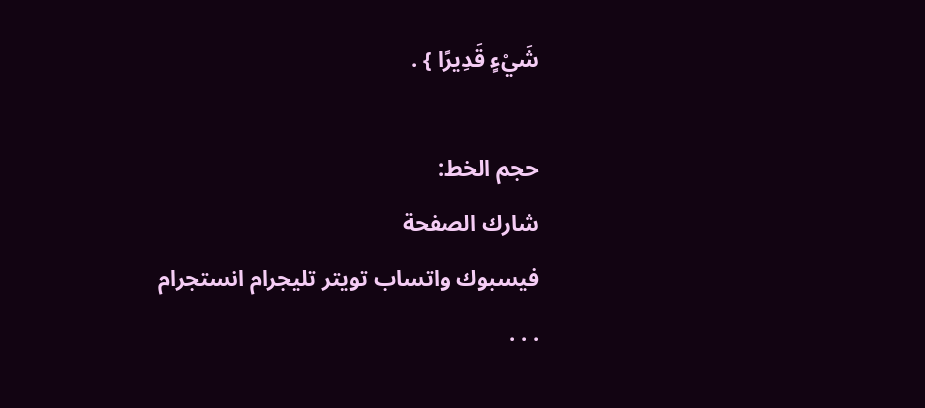شَيْءٍ قَدِيرًا } .

حجم الخط:
شارك الصفحة
فيسبوك واتساب تويتر تليجرام انستجرام
. . .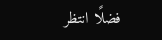فضلًا انتظر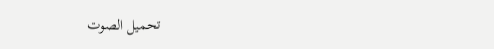تحميل الصوت